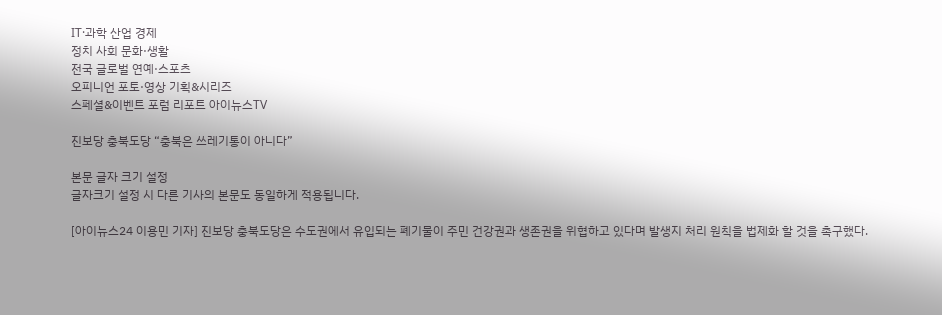IT·과학 산업 경제
정치 사회 문화·생활
전국 글로벌 연예·스포츠
오피니언 포토·영상 기획&시리즈
스페셜&이벤트 포럼 리포트 아이뉴스TV

진보당 충북도당 “충북은 쓰레기통이 아니다”

본문 글자 크기 설정
글자크기 설정 시 다른 기사의 본문도 동일하게 적용됩니다.

[아이뉴스24 이용민 기자] 진보당 충북도당은 수도권에서 유입되는 폐기물이 주민 건강권과 생존권을 위협하고 있다며 발생지 처리 원칙을 법제화 할 것을 촉구했다.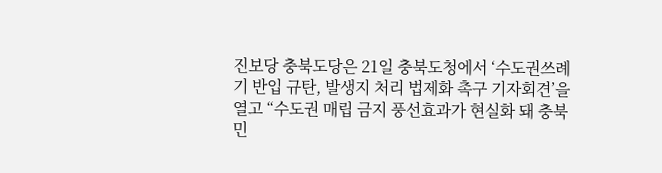진보당 충북도당은 21일 충북도청에서 ‘수도권쓰례기 반입 규탄, 발생지 처리 법제화 촉구 기자회견’을 열고 “수도권 매립 금지 풍선효과가 현실화 돼 충북 민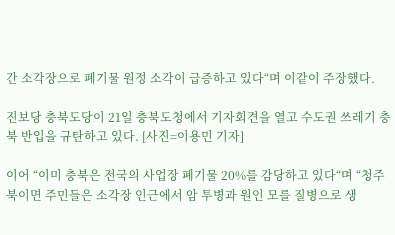간 소각장으로 폐기물 원정 소각이 급증하고 있다“며 이같이 주장했다.

진보당 충북도당이 21일 충북도청에서 기자회견을 열고 수도권 쓰레기 충북 반입을 규탄하고 있다. [사진=이용민 기자]

이어 “이미 충북은 전국의 사업장 폐기물 20%를 감당하고 있다“며 “청주 북이면 주민들은 소각장 인근에서 암 투병과 원인 모를 질병으로 생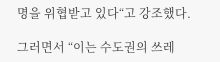명을 위협받고 있다“고 강조했다.

그러면서 “이는 수도권의 쓰레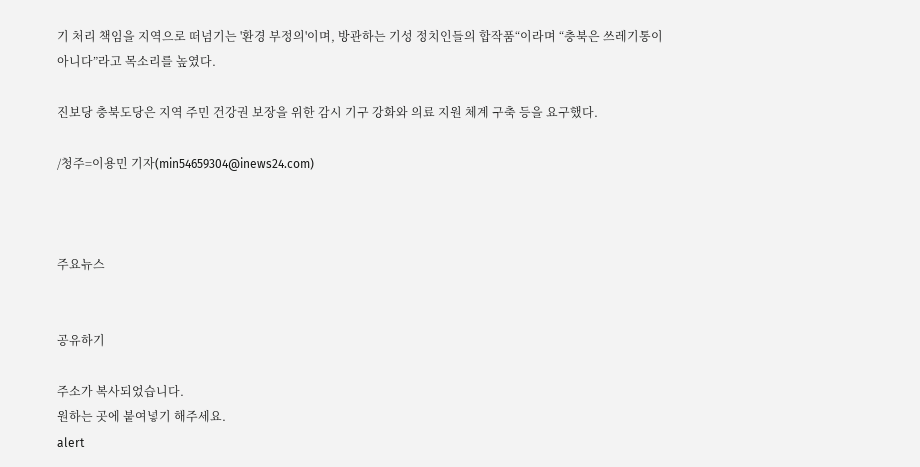기 처리 책임을 지역으로 떠넘기는 '환경 부정의'이며, 방관하는 기성 정치인들의 합작품“이라며 “충북은 쓰레기통이 아니다”라고 목소리를 높였다.

진보당 충북도당은 지역 주민 건강권 보장을 위한 감시 기구 강화와 의료 지원 체계 구축 등을 요구했다.

/청주=이용민 기자(min54659304@inews24.com)



주요뉴스


공유하기

주소가 복사되었습니다.
원하는 곳에 붙여넣기 해주세요.
alert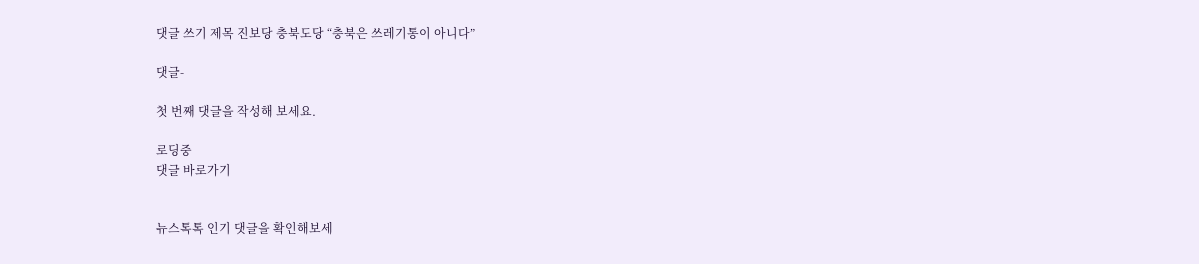댓글 쓰기 제목 진보당 충북도당 “충북은 쓰레기통이 아니다”

댓글-

첫 번째 댓글을 작성해 보세요.

로딩중
댓글 바로가기


뉴스톡톡 인기 댓글을 확인해보세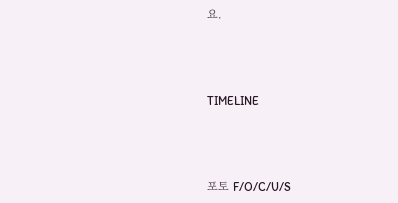요.



TIMELINE



포토 F/O/C/U/S